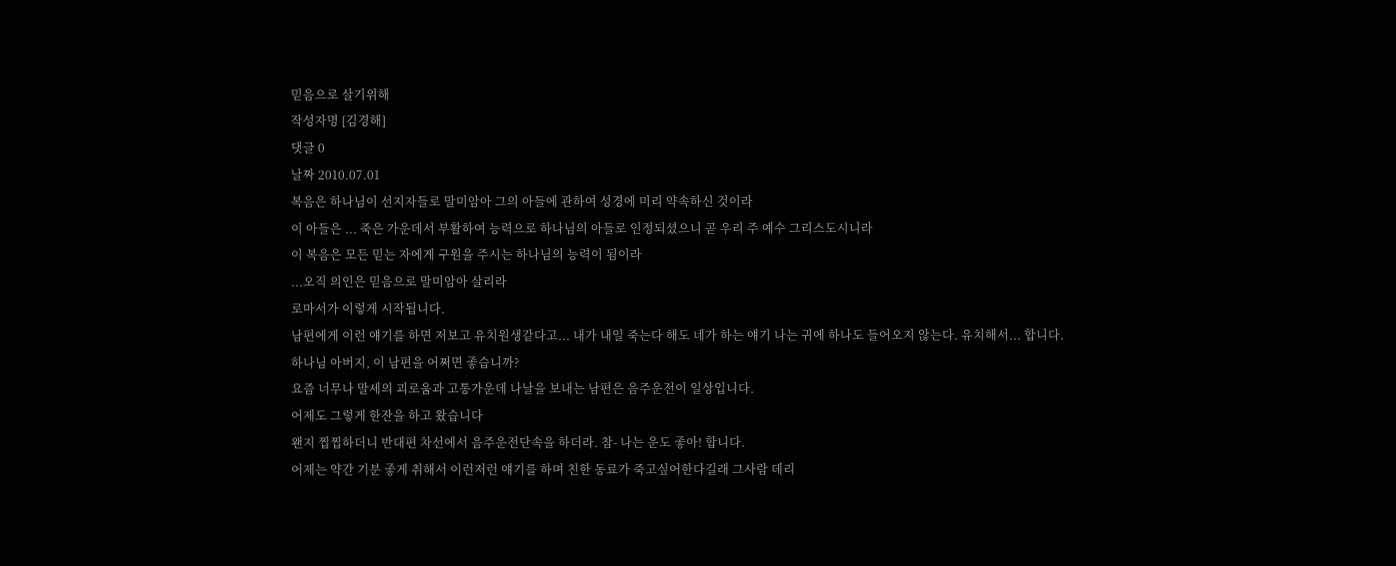믿음으로 살기위해
작성자명 [김경해]
댓글 0
날짜 2010.07.01
복음은 하나님이 선지자들로 말미암아 그의 아들에 관하여 성경에 미리 약속하신 것이라
이 아들은 ... 죽은 가운데서 부활하여 능력으로 하나님의 아들로 인정되셨으니 곧 우리 주 예수 그리스도시니라
이 복음은 모든 믿는 자에게 구원을 주시는 하나님의 능력이 됨이라
...오직 의인은 믿음으로 말미암아 살리라
로마서가 이렇게 시작됩니다.
남편에게 이런 얘기를 하면 저보고 유치원생같다고... 내가 내일 죽는다 해도 네가 하는 얘기 나는 귀에 하나도 들어오지 않는다. 유치해서... 합니다.
하나님 아버지, 이 남편을 어쩌면 좋습니까?
요즘 너무나 말세의 괴로움과 고통가운데 나날을 보내는 남편은 음주운전이 일상입니다.
어제도 그렇게 한잔을 하고 왔습니다
왠지 찝찝하더니 반대편 차선에서 음주운전단속을 하더라. 참- 나는 운도 좋아! 합니다.
어제는 약간 기분 좋게 취해서 이런저런 얘기를 하며 친한 동료가 죽고싶어한다길래 그사람 데리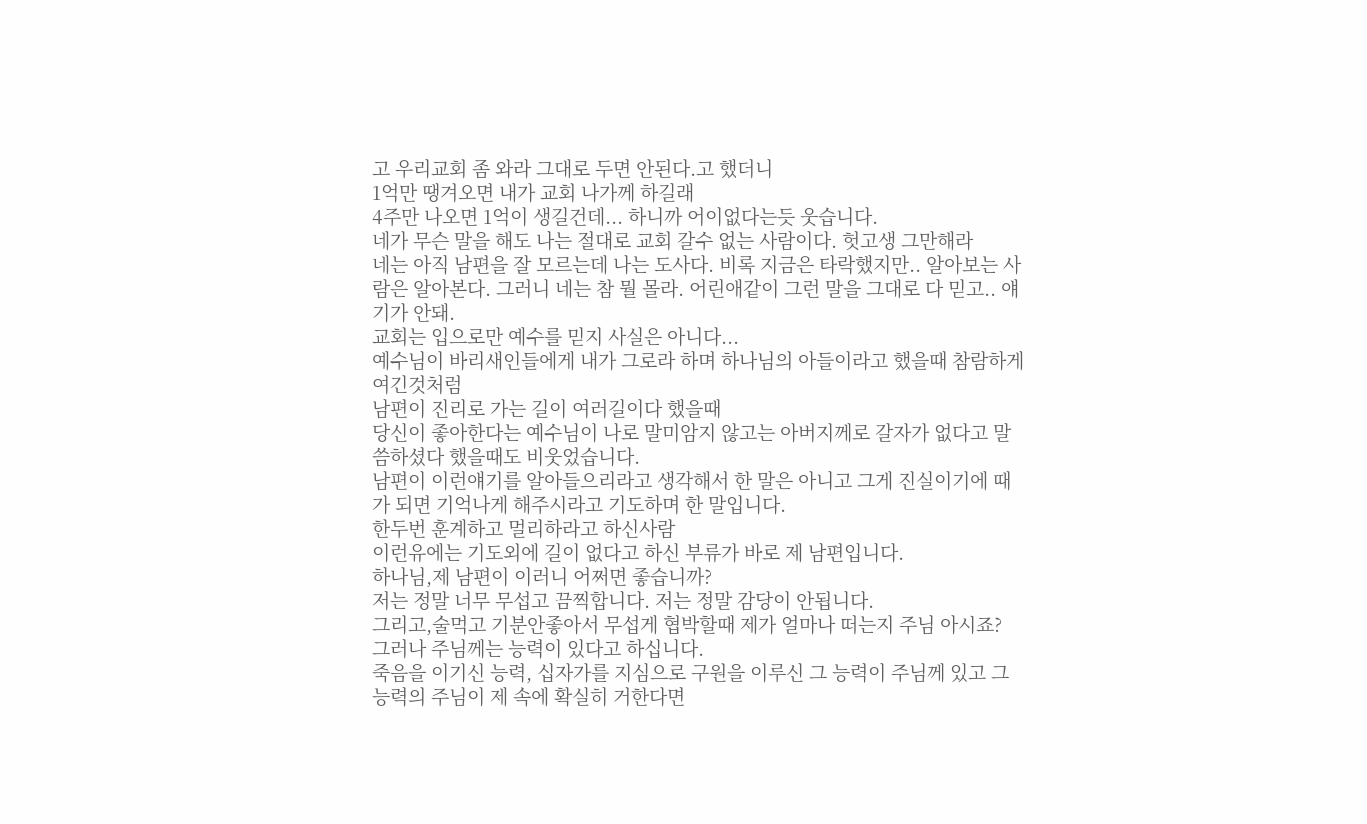고 우리교회 좀 와라 그대로 두면 안된다.고 했더니
1억만 땡겨오면 내가 교회 나가께 하길래
4주만 나오면 1억이 생길건데... 하니까 어이없다는듯 웃습니다.
네가 무슨 말을 해도 나는 절대로 교회 갈수 없는 사람이다. 헛고생 그만해라
네는 아직 남편을 잘 모르는데 나는 도사다. 비록 지금은 타락했지만.. 알아보는 사람은 알아본다. 그러니 네는 참 뭘 몰라. 어린애같이 그런 말을 그대로 다 믿고.. 얘기가 안돼.
교회는 입으로만 예수를 믿지 사실은 아니다...
예수님이 바리새인들에게 내가 그로라 하며 하나님의 아들이라고 했을때 참람하게 여긴것처럼
남편이 진리로 가는 길이 여러길이다 했을때
당신이 좋아한다는 예수님이 나로 말미암지 않고는 아버지께로 갈자가 없다고 말씀하셨다 했을때도 비웃었습니다.
남편이 이런얘기를 알아들으리라고 생각해서 한 말은 아니고 그게 진실이기에 때가 되면 기억나게 해주시라고 기도하며 한 말입니다.
한두번 훈계하고 멀리하라고 하신사람
이런유에는 기도외에 길이 없다고 하신 부류가 바로 제 남편입니다.
하나님,제 남편이 이러니 어쩌면 좋습니까?
저는 정말 너무 무섭고 끔찍합니다. 저는 정말 감당이 안됩니다.
그리고,술먹고 기분안좋아서 무섭게 협박할때 제가 얼마나 떠는지 주님 아시죠?
그러나 주님께는 능력이 있다고 하십니다.
죽음을 이기신 능력, 십자가를 지심으로 구원을 이루신 그 능력이 주님께 있고 그 능력의 주님이 제 속에 확실히 거한다면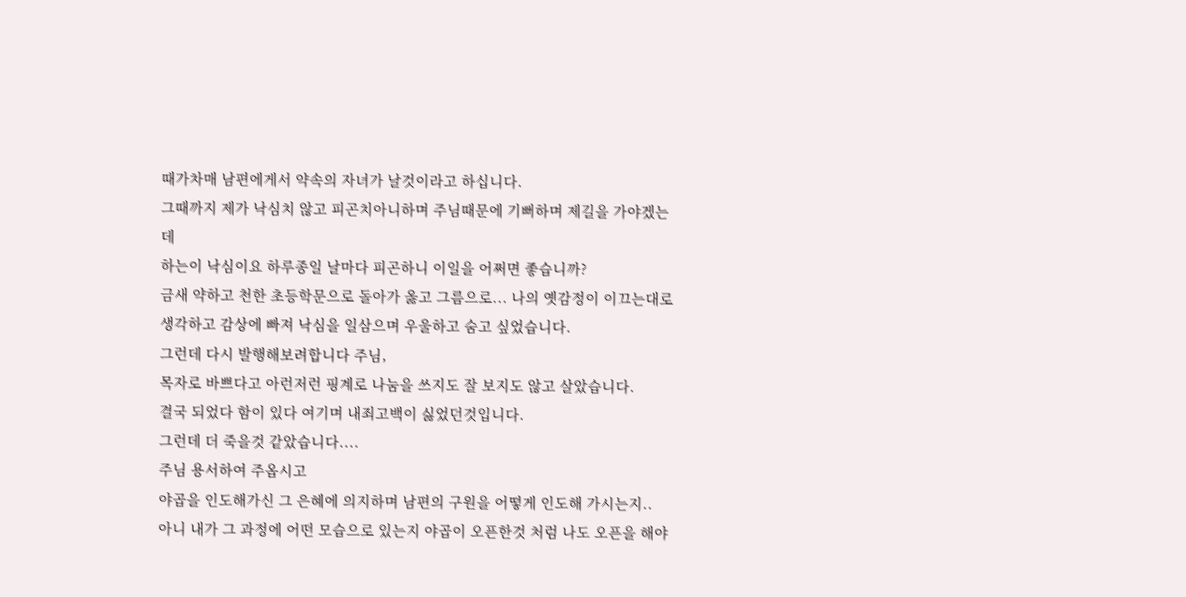때가차매 남편에게서 약속의 자녀가 날것이라고 하십니다.
그때까지 제가 낙심치 않고 피곤치아니하며 주님때문에 기뻐하며 제길을 가야겠는데
하는이 낙심이요 하루종일 날마다 피곤하니 이일을 어쩌면 좋습니까?
금새 약하고 천한 초등학문으로 돌아가 옳고 그름으로... 나의 옛감정이 이끄는대로 생각하고 감상에 빠져 낙심을 일삼으며 우울하고 숨고 싶었습니다.
그런데 다시 발행해보려합니다 주님,
목자로 바쁘다고 아런저런 핑계로 나눔을 쓰지도 잘 보지도 않고 살았습니다.
결국 되었다 함이 있다 여기며 내죄고백이 싫었던것입니다.
그런데 더 죽을것 같았습니다....
주님 용서하여 주옵시고
야곱을 인도해가신 그 은혜에 의지하며 남편의 구원을 어떻게 인도해 가시는지..
아니 내가 그 과정에 어떤 모습으로 있는지 야곱이 오픈한것 처럼 나도 오픈을 해야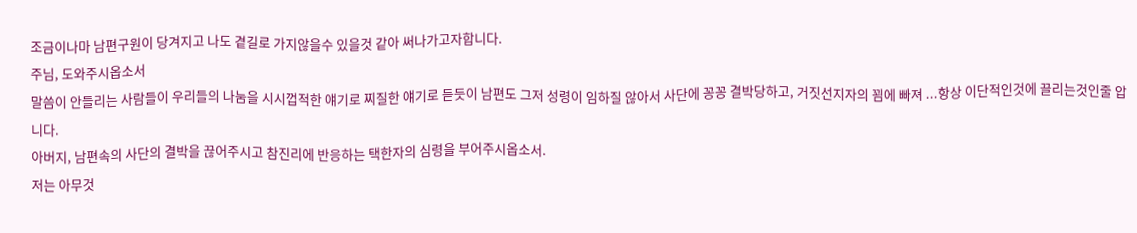조금이나마 남편구원이 당겨지고 나도 곁길로 가지않을수 있을것 같아 써나가고자합니다.
주님, 도와주시옵소서
말씀이 안들리는 사람들이 우리들의 나눔을 시시껍적한 얘기로 찌질한 얘기로 듣듯이 남편도 그저 성령이 임하질 않아서 사단에 꽁꽁 결박당하고, 거짓선지자의 꾐에 빠져 ...항상 이단적인것에 끌리는것인줄 압니다.
아버지, 남편속의 사단의 결박을 끊어주시고 참진리에 반응하는 택한자의 심령을 부어주시옵소서.
저는 아무것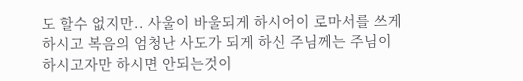도 할수 없지만.. 사울이 바울되게 하시어이 로마서를 쓰게 하시고 복음의 엄청난 사도가 되게 하신 주님께는 주님이 하시고자만 하시면 안되는것이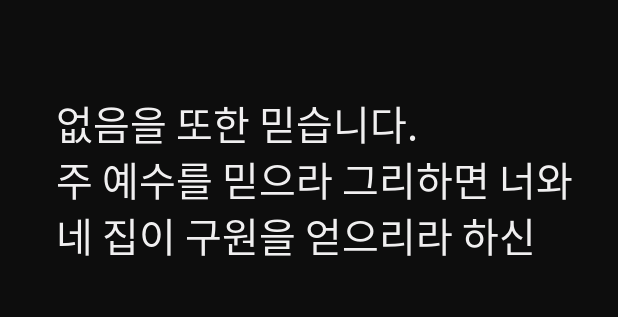없음을 또한 믿습니다.
주 예수를 믿으라 그리하면 너와 네 집이 구원을 얻으리라 하신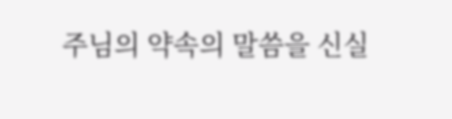주님의 약속의 말씀을 신실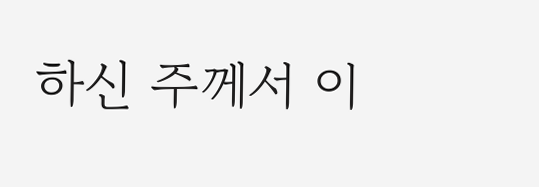하신 주께서 이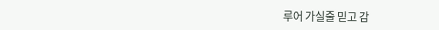루어 가실줄 믿고 감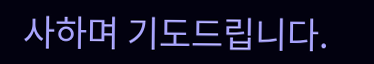사하며 기도드립니다.